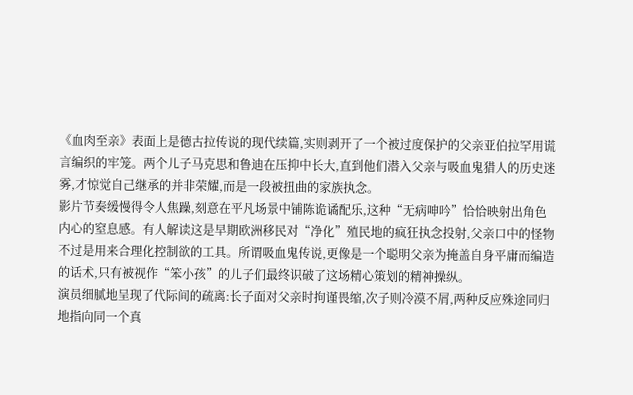《血肉至亲》表面上是德古拉传说的现代续篇,实则剥开了一个被过度保护的父亲亚伯拉罕用谎言编织的牢笼。两个儿子马克思和鲁迪在压抑中长大,直到他们潜入父亲与吸血鬼猎人的历史迷雾,才惊觉自己继承的并非荣耀,而是一段被扭曲的家族执念。
影片节奏缓慢得令人焦躁,刻意在平凡场景中铺陈诡谲配乐,这种“无病呻吟”恰恰映射出角色内心的窒息感。有人解读这是早期欧洲移民对“净化”殖民地的疯狂执念投射,父亲口中的怪物不过是用来合理化控制欲的工具。所谓吸血鬼传说,更像是一个聪明父亲为掩盖自身平庸而编造的话术,只有被视作“笨小孩”的儿子们最终识破了这场精心策划的精神操纵。
演员细腻地呈现了代际间的疏离:长子面对父亲时拘谨畏缩,次子则冷漠不屑,两种反应殊途同归地指向同一个真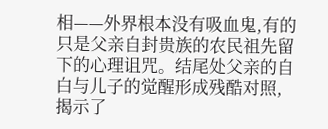相——外界根本没有吸血鬼,有的只是父亲自封贵族的农民祖先留下的心理诅咒。结尾处父亲的自白与儿子的觉醒形成残酷对照,揭示了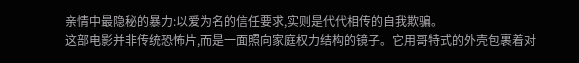亲情中最隐秘的暴力:以爱为名的信任要求,实则是代代相传的自我欺骗。
这部电影并非传统恐怖片,而是一面照向家庭权力结构的镜子。它用哥特式的外壳包裹着对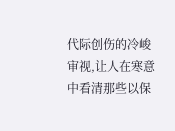代际创伤的冷峻审视,让人在寒意中看清那些以保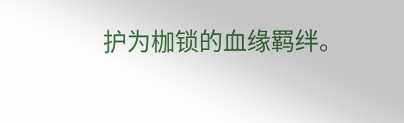护为枷锁的血缘羁绊。